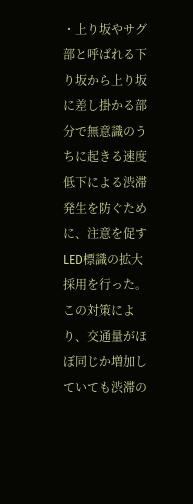・上り坂やサグ部と呼ばれる下り坂から上り坂に差し掛かる部分で無意識のうちに起きる速度低下による渋滞発生を防ぐために、注意を促すLED標識の拡大採用を行った。この対策により、交通量がほぼ同じか増加していても渋滞の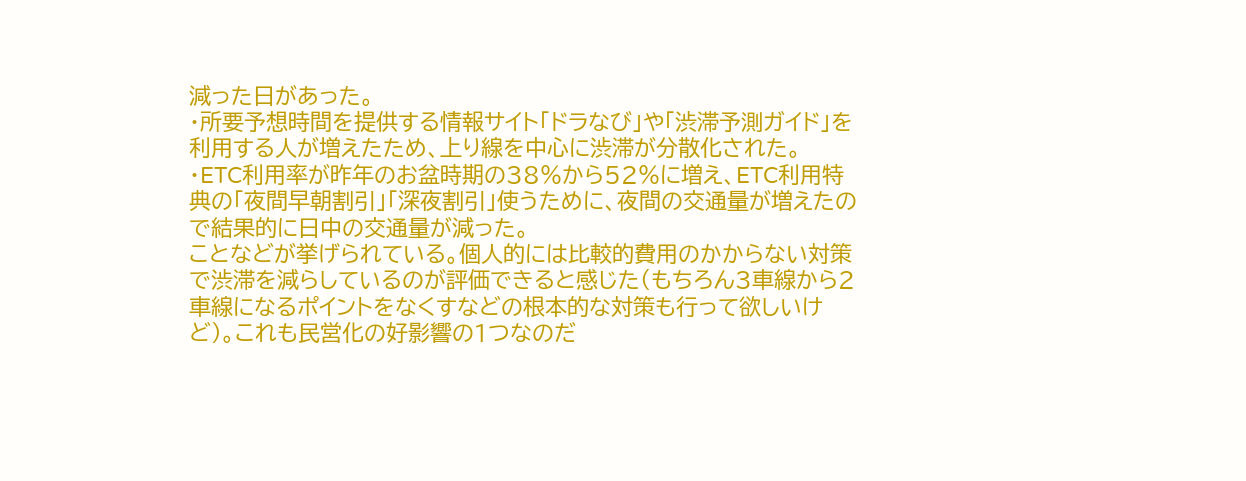減った日があった。
・所要予想時間を提供する情報サイト「ドラなび」や「渋滞予測ガイド」を利用する人が増えたため、上り線を中心に渋滞が分散化された。
・ETC利用率が昨年のお盆時期の38%から52%に増え、ETC利用特典の「夜間早朝割引」「深夜割引」使うために、夜間の交通量が増えたので結果的に日中の交通量が減った。
ことなどが挙げられている。個人的には比較的費用のかからない対策で渋滞を減らしているのが評価できると感じた(もちろん3車線から2車線になるポイントをなくすなどの根本的な対策も行って欲しいけど)。これも民営化の好影響の1つなのだ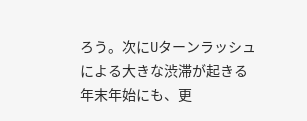ろう。次にUターンラッシュによる大きな渋滞が起きる年末年始にも、更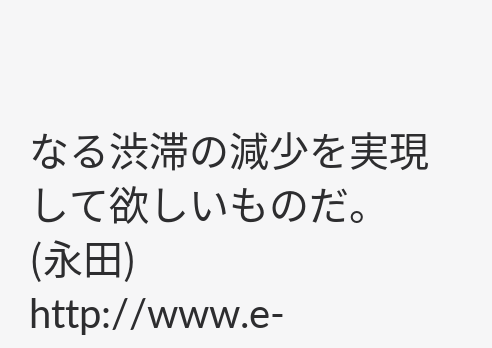なる渋滞の減少を実現して欲しいものだ。(永田)
http://www.e-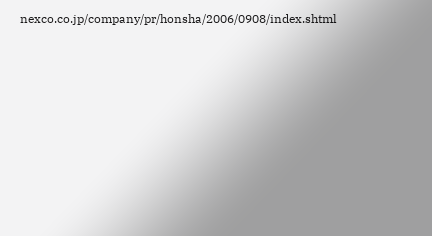nexco.co.jp/company/pr/honsha/2006/0908/index.shtml